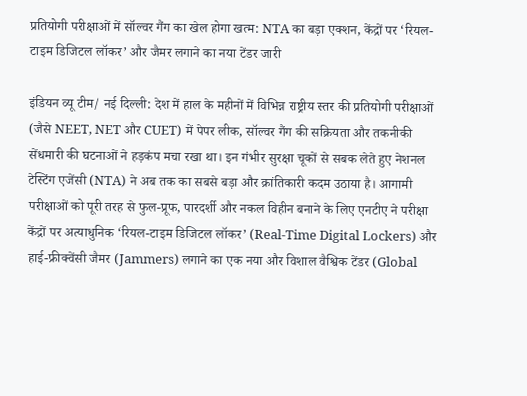प्रतियोगी परीक्षाओं में सॉल्वर गैंग का खेल होगा खत्म: NTA का बड़ा एक्शन, केंद्रों पर ‘रियल-टाइम डिजिटल लॉकर’ और जैमर लगाने का नया टेंडर जारी

इंडियन व्यू टीम/ नई दिल्ली: देश में हाल के महीनों में विभिन्न राष्ट्रीय स्तर की प्रतियोगी परीक्षाओं (जैसे NEET, NET और CUET) में पेपर लीक, सॉल्वर गैंग की सक्रियता और तकनीकी सेंधमारी की घटनाओं ने हड़कंप मचा रखा था। इन गंभीर सुरक्षा चूकों से सबक लेते हुए नेशनल टेस्टिंग एजेंसी (NTA) ने अब तक का सबसे बड़ा और क्रांतिकारी कदम उठाया है। आगामी परीक्षाओं को पूरी तरह से फुल-प्रूफ, पारदर्शी और नकल विहीन बनाने के लिए एनटीए ने परीक्षा केंद्रों पर अत्याधुनिक ‘रियल-टाइम डिजिटल लॉकर’ (Real-Time Digital Lockers) और हाई-फ्रीक्वेंसी जैमर (Jammers) लगाने का एक नया और विशाल वैश्विक टेंडर (Global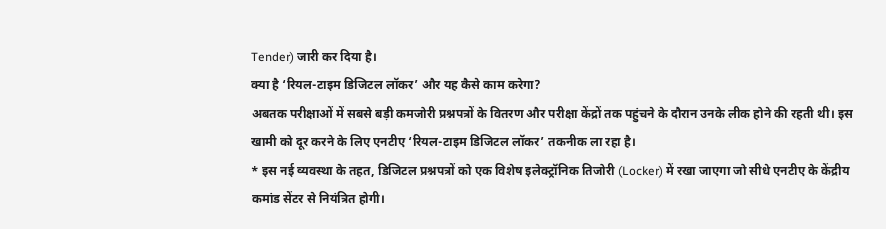Tender) जारी कर दिया है।
क्या है ‘रियल-टाइम डिजिटल लॉकर’ और यह कैसे काम करेगा?
अबतक परीक्षाओं में सबसे बड़ी कमजोरी प्रश्नपत्रों के वितरण और परीक्षा केंद्रों तक पहुंचने के दौरान उनके लीक होने की रहती थी। इस खामी को दूर करने के लिए एनटीए ‘रियल-टाइम डिजिटल लॉकर’ तकनीक ला रहा है।
* इस नई व्यवस्था के तहत, डिजिटल प्रश्नपत्रों को एक विशेष इलेक्ट्रॉनिक तिजोरी (Locker) में रखा जाएगा जो सीधे एनटीए के केंद्रीय कमांड सेंटर से नियंत्रित होगी।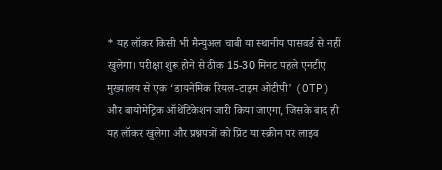* यह लॉकर किसी भी मैन्युअल चाबी या स्थानीय पासवर्ड से नहीं खुलेगा। परीक्षा शुरू होने से ठीक 15-30 मिनट पहले एनटीए मुख्यालय से एक ‘डायनेमिक रियल-टाइम ओटीपी’ (OTP) और बायोमेट्रिक ऑथेंटिकेशन जारी किया जाएगा, जिसके बाद ही यह लॉकर खुलेगा और प्रश्नपत्रों को प्रिंट या स्क्रीन पर लाइव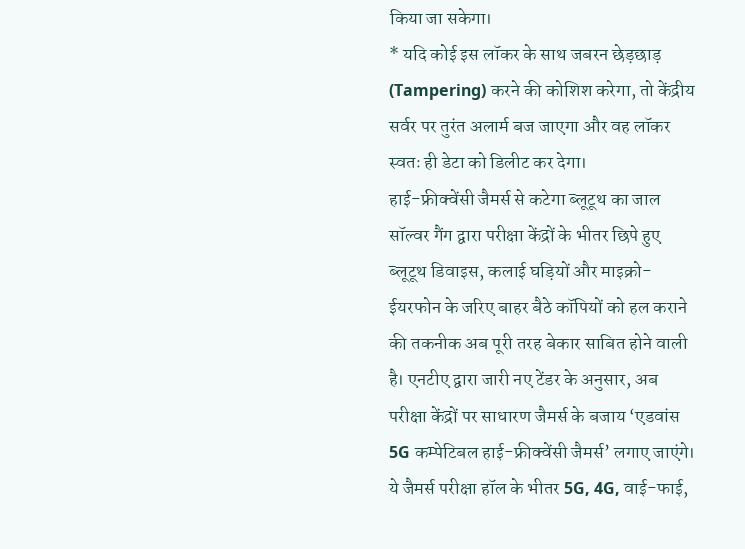किया जा सकेगा।
* यदि कोई इस लॉकर के साथ जबरन छेड़छाड़ (Tampering) करने की कोशिश करेगा, तो केंद्रीय सर्वर पर तुरंत अलार्म बज जाएगा और वह लॉकर स्वतः ही डेटा को डिलीट कर देगा।
हाई-फ्रीक्वेंसी जैमर्स से कटेगा ब्लूटूथ का जाल
सॉल्वर गैंग द्वारा परीक्षा केंद्रों के भीतर छिपे हुए ब्लूटूथ डिवाइस, कलाई घड़ियों और माइक्रो-ईयरफोन के जरिए बाहर बैठे कॉपियों को हल कराने की तकनीक अब पूरी तरह बेकार साबित होने वाली है। एनटीए द्वारा जारी नए टेंडर के अनुसार, अब परीक्षा केंद्रों पर साधारण जैमर्स के बजाय ‘एडवांस 5G कम्पेटिबल हाई-फ्रीक्वेंसी जैमर्स’ लगाए जाएंगे। ये जैमर्स परीक्षा हॉल के भीतर 5G, 4G, वाई-फाई,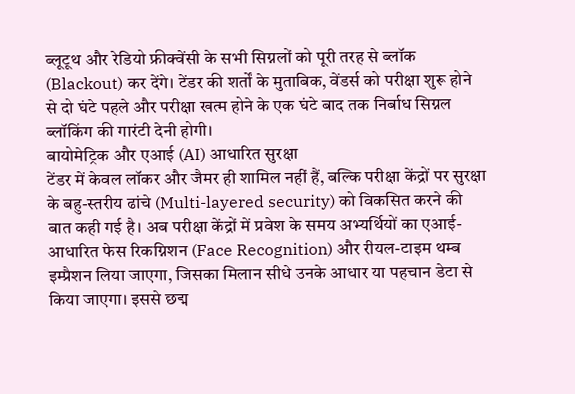ब्लूटूथ और रेडियो फ्रीक्वेंसी के सभी सिग्नलों को पूरी तरह से ब्लॉक (Blackout) कर देंगे। टेंडर की शर्तों के मुताबिक, वेंडर्स को परीक्षा शुरू होने से दो घंटे पहले और परीक्षा खत्म होने के एक घंटे बाद तक निर्बाध सिग्नल ब्लॉकिंग की गारंटी देनी होगी।
बायोमेट्रिक और एआई (AI) आधारित सुरक्षा
टेंडर में केवल लॉकर और जैमर ही शामिल नहीं हैं, बल्कि परीक्षा केंद्रों पर सुरक्षा के बहु-स्तरीय ढांचे (Multi-layered security) को विकसित करने की बात कही गई है। अब परीक्षा केंद्रों में प्रवेश के समय अभ्यर्थियों का एआई-आधारित फेस रिकग्निशन (Face Recognition) और रीयल-टाइम थम्ब इम्प्रैशन लिया जाएगा, जिसका मिलान सीधे उनके आधार या पहचान डेटा से किया जाएगा। इससे छद्म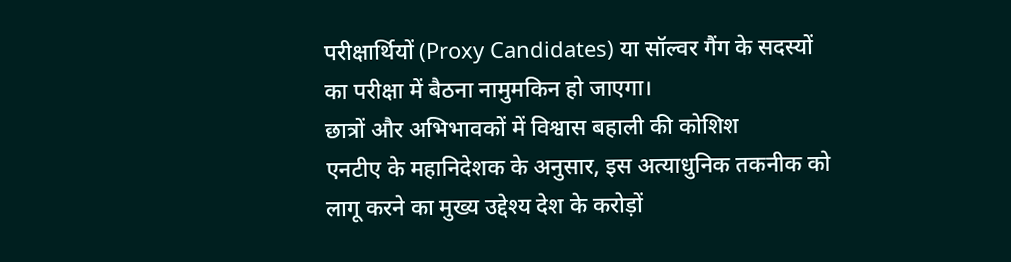परीक्षार्थियों (Proxy Candidates) या सॉल्वर गैंग के सदस्यों का परीक्षा में बैठना नामुमकिन हो जाएगा।
छात्रों और अभिभावकों में विश्वास बहाली की कोशिश
एनटीए के महानिदेशक के अनुसार, इस अत्याधुनिक तकनीक को लागू करने का मुख्य उद्देश्य देश के करोड़ों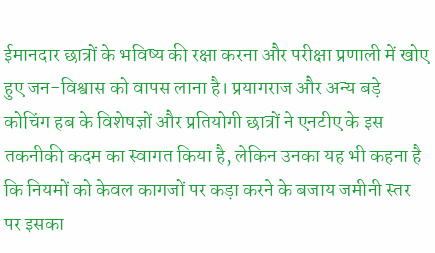ईमानदार छात्रों के भविष्य की रक्षा करना और परीक्षा प्रणाली में खोए हुए जन-विश्वास को वापस लाना है। प्रयागराज और अन्य बड़े कोचिंग हब के विशेषज्ञों और प्रतियोगी छात्रों ने एनटीए के इस तकनीकी कदम का स्वागत किया है, लेकिन उनका यह भी कहना है कि नियमों को केवल कागजों पर कड़ा करने के बजाय जमीनी स्तर पर इसका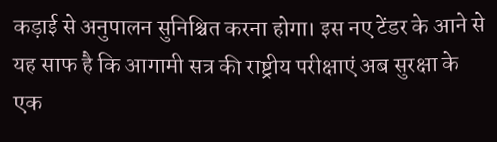कड़ाई से अनुपालन सुनिश्चित करना होगा। इस नए टेंडर के आने से यह साफ है कि आगामी सत्र की राष्ट्रीय परीक्षाएं अब सुरक्षा के एक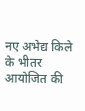नए अभेद्य किले के भीतर आयोजित की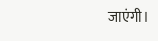जाएंगी।